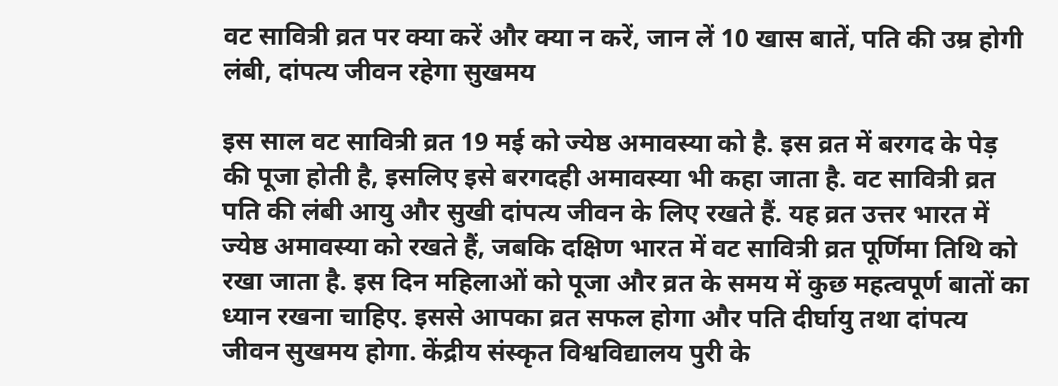वट सावित्री व्रत पर क्या करें और क्या न करें, जान लें 10 खास बातें, पति की उम्र होगी लंबी, दांपत्य जीवन रहेगा सुखमय

इस साल वट सावित्री व्रत 19 मई को ज्येष्ठ अमावस्या को है. इस व्रत में बरगद के पेड़ की पूजा होती है, इसलिए इसे बरगदही अमावस्या भी कहा जाता है. वट सावित्री व्रत पति की लंबी आयु और सुखी दांपत्य जीवन के लिए रखते हैं. यह व्रत उत्तर भारत में ज्येष्ठ अमावस्या को रखते हैं, जबकि दक्षिण भारत में वट सावित्री व्रत पूर्णिमा तिथि को रखा जाता है. इस दिन महिलाओं को पूजा और व्रत के समय में कुछ महत्वपूर्ण बातों का ध्यान रखना चाहिए. इससे आपका व्रत सफल होगा और पति दीर्घायु तथा दांपत्य जीवन सुखमय होगा. केंद्रीय संस्कृत विश्वविद्यालय पुरी के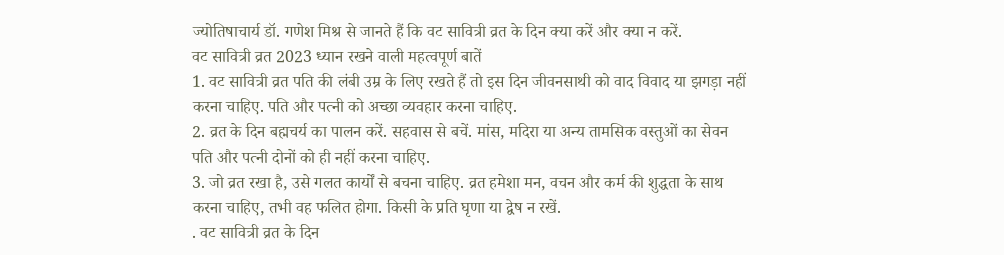ज्योतिषाचार्य डॉ. गणेश मिश्र से जानते हैं कि वट सावित्री व्रत के दिन क्या करें और क्या न करें.
वट सावित्री व्रत 2023 ध्यान रखने वाली महत्वपूर्ण बातें
1. वट सावित्री व्रत पति की लंबी उम्र के लिए रखते हैं तो इस दिन जीवनसाथी को वाद विवाद या झगड़ा नहीं करना चाहिए. पति और पत्नी को अच्छा व्यवहार करना चाहिए.
2. व्रत के दिन बह्मचर्य का पालन करें. सहवास से बचें. मांस, मदिरा या अन्य तामसिक वस्तुओं का सेवन पति और पत्नी दोनों को ही नहीं करना चाहिए.
3. जो व्रत रखा है, उसे गलत कार्यों से बचना चाहिए. व्रत हमेशा मन, वचन और कर्म की शुद्धता के साथ करना चाहिए, तभी वह फलित होगा. किसी के प्रति घृणा या द्वेष न रखें.
. वट सावित्री व्रत के दिन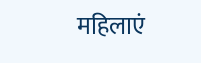महिलाएं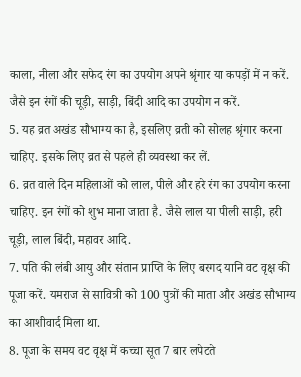काला, नीला और सफेद रंग का उपयोग अपने श्रृंगार या कपड़ों में न करें. जैसे इन रंगों की चूड़ी, साड़ी, बिंदी आदि का उपयोग न करें.
5. यह व्रत अखंड सौभाग्य का है, इसलिए व्रती को सोलह श्रृंगार करना चाहिए. इसके लिए व्रत से पहले ही व्यवस्था कर लें.
6. व्रत वाले दिन महिलाओं को लाल, पीले और हरे रंग का उपयोग करना चाहिए. इन रंगों को शुभ माना जाता है. जैसे लाल या पीली साड़ी, हरी चूड़ी, लाल बिंदी, महावर आदि.
7. पति की लंबी आयु और संतान प्राप्ति के लिए बरगद यानि वट वृक्ष की पूजा करें. यमराज से सावित्री को 100 पुत्रों की माता और अखंड सौभाग्य का आशीवार्द मिला था.
8. पूजा के समय वट वृक्ष में कच्चा सूत 7 बार लपेटते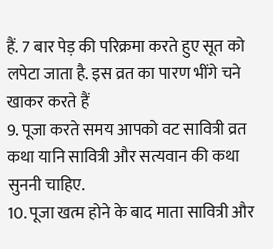हैं. 7 बार पेड़ की परिक्रमा करते हुए सूत को लपेटा जाता है. इस व्रत का पारण भींगे चने खाकर करते हैं
9. पूजा करते समय आपको वट सावित्री व्रत कथा यानि सावित्री और सत्यवान की कथा सुननी चाहिए.
10. पूजा खत्म होने के बाद माता सावित्री और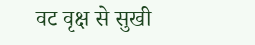वट वृक्ष से सुखी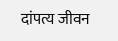दांपत्य जीवन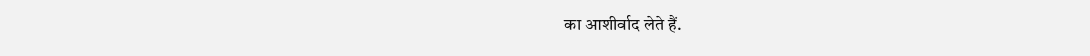का आशीर्वाद लेते हैं.